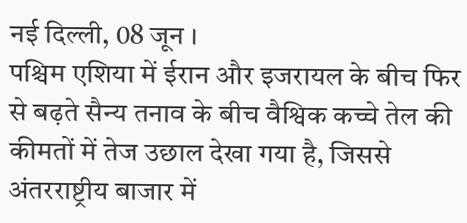नई दिल्ली, 08 जून ।
पश्चिम एशिया में ईरान और इजरायल के बीच फिर से बढ़ते सैन्य तनाव के बीच वैश्विक कच्चे तेल की कीमतों में तेज उछाल देखा गया है, जिससे अंतरराष्ट्रीय बाजार में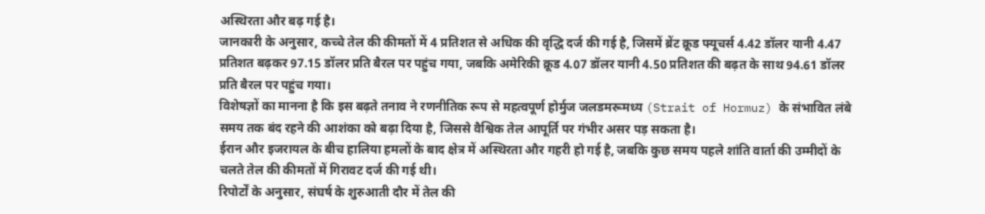अस्थिरता और बढ़ गई है।
जानकारी के अनुसार, कच्चे तेल की कीमतों में 4 प्रतिशत से अधिक की वृद्धि दर्ज की गई है, जिसमें ब्रेंट क्रूड फ्यूचर्स 4.42 डॉलर यानी 4.47 प्रतिशत बढ़कर 97.15 डॉलर प्रति बैरल पर पहुंच गया, जबकि अमेरिकी क्रूड 4.07 डॉलर यानी 4.50 प्रतिशत की बढ़त के साथ 94.61 डॉलर प्रति बैरल पर पहुंच गया।
विशेषज्ञों का मानना है कि इस बढ़ते तनाव ने रणनीतिक रूप से महत्वपूर्ण होर्मुज जलडमरूमध्य (Strait of Hormuz) के संभावित लंबे समय तक बंद रहने की आशंका को बढ़ा दिया है, जिससे वैश्विक तेल आपूर्ति पर गंभीर असर पड़ सकता है।
ईरान और इजरायल के बीच हालिया हमलों के बाद क्षेत्र में अस्थिरता और गहरी हो गई है, जबकि कुछ समय पहले शांति वार्ता की उम्मीदों के चलते तेल की कीमतों में गिरावट दर्ज की गई थी।
रिपोर्टों के अनुसार, संघर्ष के शुरुआती दौर में तेल की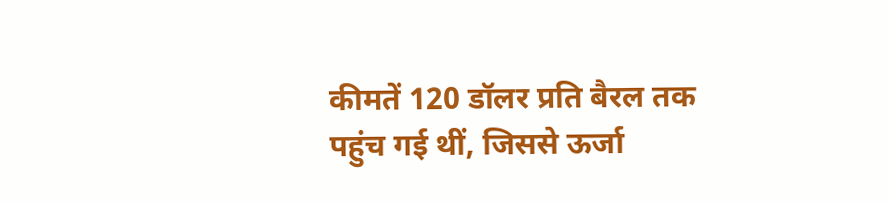कीमतें 120 डॉलर प्रति बैरल तक पहुंच गई थीं, जिससे ऊर्जा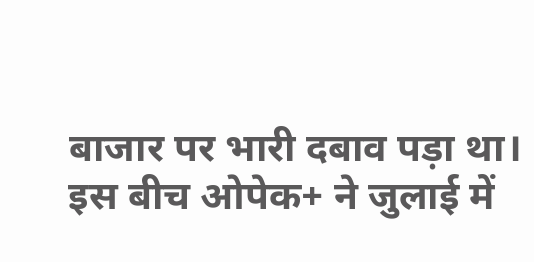बाजार पर भारी दबाव पड़ा था।
इस बीच ओपेक+ ने जुलाई में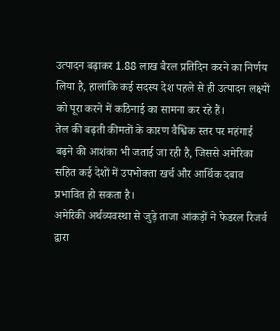उत्पादन बढ़ाकर 1.88 लाख बैरल प्रतिदिन करने का निर्णय लिया है, हालांकि कई सदस्य देश पहले से ही उत्पादन लक्ष्यों को पूरा करने में कठिनाई का सामना कर रहे हैं।
तेल की बढ़ती कीमतों के कारण वैश्विक स्तर पर महंगाई बढ़ने की आशंका भी जताई जा रही है, जिससे अमेरिका सहित कई देशों में उपभोक्ता खर्च और आर्थिक दबाव प्रभावित हो सकता है।
अमेरिकी अर्थव्यवस्था से जुड़े ताजा आंकड़ों ने फेडरल रिजर्व द्वारा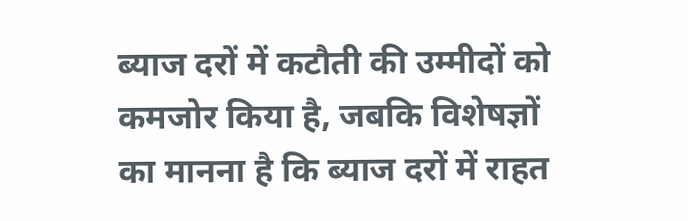ब्याज दरों में कटौती की उम्मीदों को कमजोर किया है, जबकि विशेषज्ञों का मानना है कि ब्याज दरों में राहत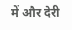में और देरी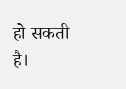हो सकती है।